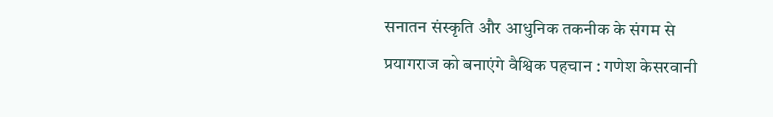सनातन संस्कृति और आधुनिक तकनीक के संगम से प्रयागराज को बनाएंगे वैश्विक पहचान : गणेश केसरवानी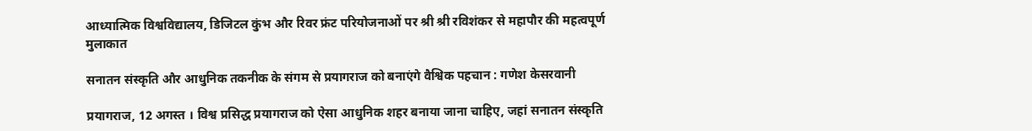आध्यात्मिक विश्वविद्यालय, डिजिटल कुंभ और रिवर फ्रंट परियोजनाओं पर श्री श्री रविशंकर से महापौर की महत्वपूर्ण मुलाकात

सनातन संस्कृति और आधुनिक तकनीक के संगम से प्रयागराज को बनाएंगे वैश्विक पहचान : गणेश केसरवानी

प्रयागराज, 12 अगस्त । विश्व प्रसिद्ध प्रयागराज को ऐसा आधुनिक शहर बनाया जाना चाहिए, जहां सनातन संस्कृति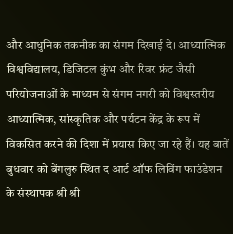और आधुनिक तकनीक का संगम दिखाई दे। आध्यात्मिक विश्वविद्यालय, डिजिटल कुंभ और रिवर फ्रंट जैसी परियोजनाओं के माध्यम से संगम नगरी को विश्वस्तरीय आध्यात्मिक, सांस्कृतिक और पर्यटन केंद्र के रूप में विकसित करने की दिशा में प्रयास किए जा रहे हैं। यह बातें बुधवार को बेंगलुरु स्थित द आर्ट ऑफ लिविंग फाउंडेशन के संस्थापक श्री श्री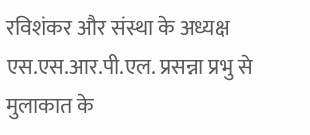रविशंकर और संस्था के अध्यक्ष एस.एस.आर.पी.एल. प्रसन्ना प्रभु से मुलाकात के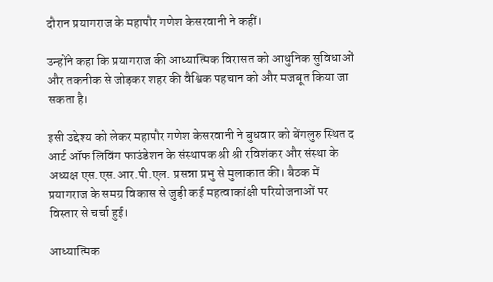दौरान प्रयागराज के महापौर गणेश केसरवानी ने कहीं।

उन्होंने कहा कि प्रयागराज की आध्यात्मिक विरासत को आधुनिक सुविधाओं और तकनीक से जोड़कर शहर की वैश्विक पहचान को और मजबूत किया जा सकता है।

इसी उद्देश्य को लेकर महापौर गणेश केसरवानी ने बुधवार को बेंगलुरु स्थित द आर्ट ऑफ लिविंग फाउंडेशन के संस्थापक श्री श्री रविशंकर और संस्था के अध्यक्ष एस.एस.आर.पी.एल. प्रसन्ना प्रभु से मुलाकात की। बैठक में प्रयागराज के समग्र विकास से जुड़ी कई महत्वाकांक्षी परियोजनाओं पर विस्तार से चर्चा हुई।

आध्यात्मिक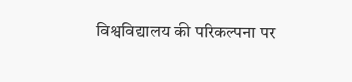विश्वविद्यालय की परिकल्पना पर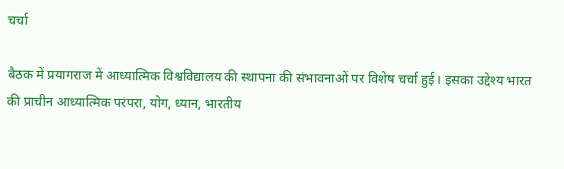चर्चा

बैठक में प्रयागराज में आध्यात्मिक विश्वविद्यालय की स्थापना की संभावनाओं पर विशेष चर्चा हुई। इसका उद्देश्य भारत की प्राचीन आध्यात्मिक परंपरा, योग, ध्यान, भारतीय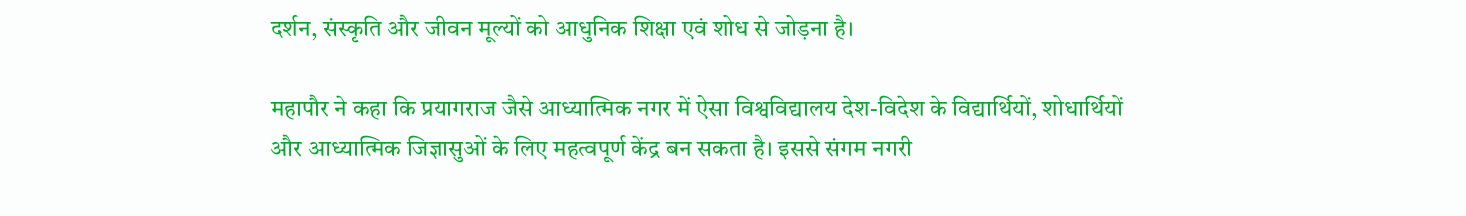दर्शन, संस्कृति और जीवन मूल्यों को आधुनिक शिक्षा एवं शोध से जोड़ना है।

महापौर ने कहा कि प्रयागराज जैसे आध्यात्मिक नगर में ऐसा विश्वविद्यालय देश-विदेश के विद्यार्थियों, शोधार्थियों और आध्यात्मिक जिज्ञासुओं के लिए महत्वपूर्ण केंद्र बन सकता है। इससे संगम नगरी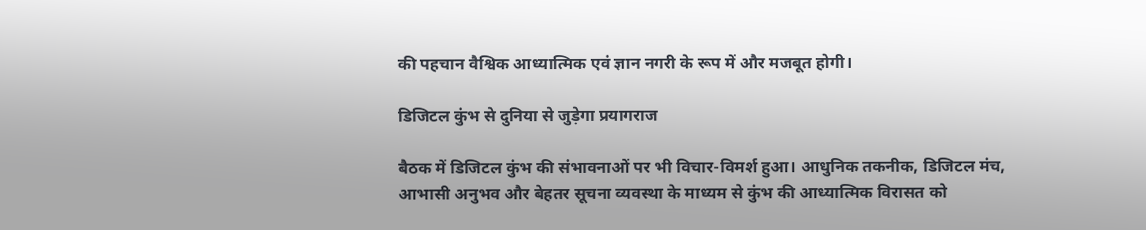की पहचान वैश्विक आध्यात्मिक एवं ज्ञान नगरी के रूप में और मजबूत होगी।

डिजिटल कुंभ से दुनिया से जुड़ेगा प्रयागराज

बैठक में डिजिटल कुंभ की संभावनाओं पर भी विचार-विमर्श हुआ। आधुनिक तकनीक, डिजिटल मंच, आभासी अनुभव और बेहतर सूचना व्यवस्था के माध्यम से कुंभ की आध्यात्मिक विरासत को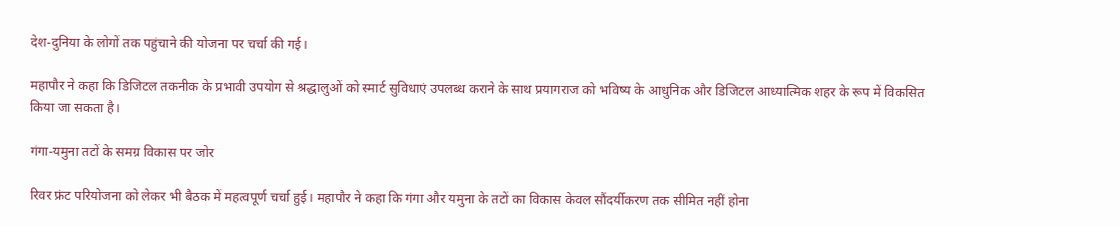देश-दुनिया के लोगों तक पहुंचाने की योजना पर चर्चा की गई।

महापौर ने कहा कि डिजिटल तकनीक के प्रभावी उपयोग से श्रद्धालुओं को स्मार्ट सुविधाएं उपलब्ध कराने के साथ प्रयागराज को भविष्य के आधुनिक और डिजिटल आध्यात्मिक शहर के रूप में विकसित किया जा सकता है।

गंगा-यमुना तटों के समग्र विकास पर जोर

रिवर फ्रंट परियोजना को लेकर भी बैठक में महत्वपूर्ण चर्चा हुई। महापौर ने कहा कि गंगा और यमुना के तटों का विकास केवल सौंदर्यीकरण तक सीमित नहीं होना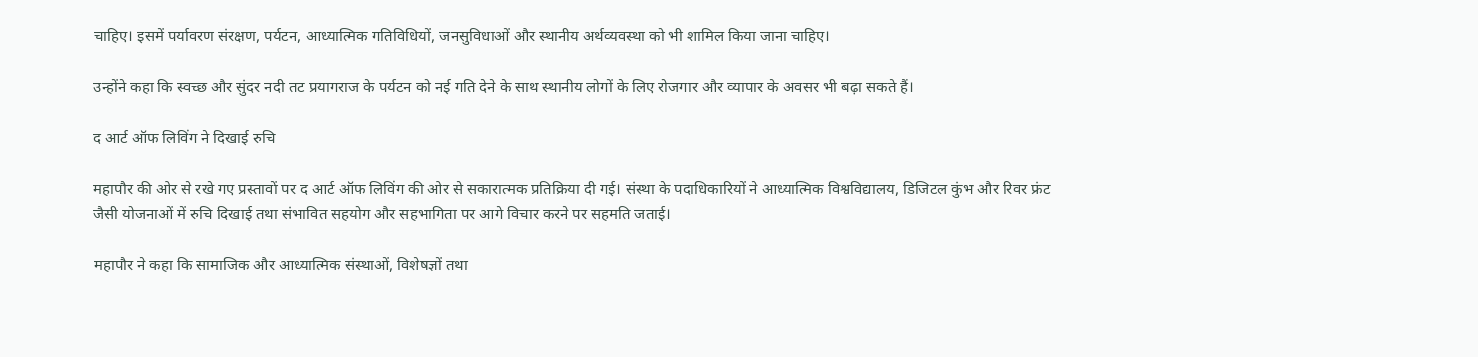चाहिए। इसमें पर्यावरण संरक्षण, पर्यटन, आध्यात्मिक गतिविधियों, जनसुविधाओं और स्थानीय अर्थव्यवस्था को भी शामिल किया जाना चाहिए।

उन्होंने कहा कि स्वच्छ और सुंदर नदी तट प्रयागराज के पर्यटन को नई गति देने के साथ स्थानीय लोगों के लिए रोजगार और व्यापार के अवसर भी बढ़ा सकते हैं।

द आर्ट ऑफ लिविंग ने दिखाई रुचि

महापौर की ओर से रखे गए प्रस्तावों पर द आर्ट ऑफ लिविंग की ओर से सकारात्मक प्रतिक्रिया दी गई। संस्था के पदाधिकारियों ने आध्यात्मिक विश्वविद्यालय, डिजिटल कुंभ और रिवर फ्रंट जैसी योजनाओं में रुचि दिखाई तथा संभावित सहयोग और सहभागिता पर आगे विचार करने पर सहमति जताई।

महापौर ने कहा कि सामाजिक और आध्यात्मिक संस्थाओं, विशेषज्ञों तथा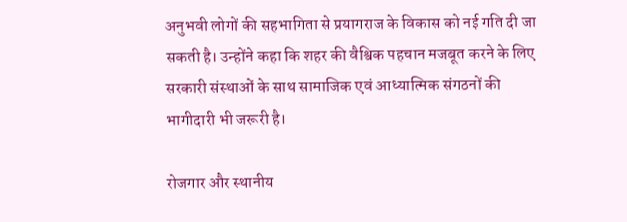अनुभवी लोगों की सहभागिता से प्रयागराज के विकास को नई गति दी जा सकती है। उन्होंने कहा कि शहर की वैश्विक पहचान मजबूत करने के लिए सरकारी संस्थाओं के साथ सामाजिक एवं आध्यात्मिक संगठनों की भागीदारी भी जरूरी है।

रोजगार और स्थानीय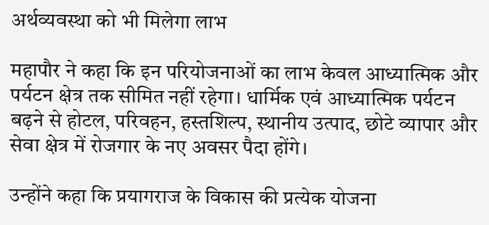अर्थव्यवस्था को भी मिलेगा लाभ

महापौर ने कहा कि इन परियोजनाओं का लाभ केवल आध्यात्मिक और पर्यटन क्षेत्र तक सीमित नहीं रहेगा। धार्मिक एवं आध्यात्मिक पर्यटन बढ़ने से होटल, परिवहन, हस्तशिल्प, स्थानीय उत्पाद, छोटे व्यापार और सेवा क्षेत्र में रोजगार के नए अवसर पैदा होंगे।

उन्होंने कहा कि प्रयागराज के विकास की प्रत्येक योजना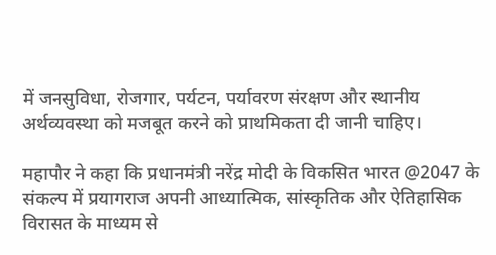में जनसुविधा, रोजगार, पर्यटन, पर्यावरण संरक्षण और स्थानीय अर्थव्यवस्था को मजबूत करने को प्राथमिकता दी जानी चाहिए।

महापौर ने कहा कि प्रधानमंत्री नरेंद्र मोदी के विकसित भारत @2047 के संकल्प में प्रयागराज अपनी आध्यात्मिक, सांस्कृतिक और ऐतिहासिक विरासत के माध्यम से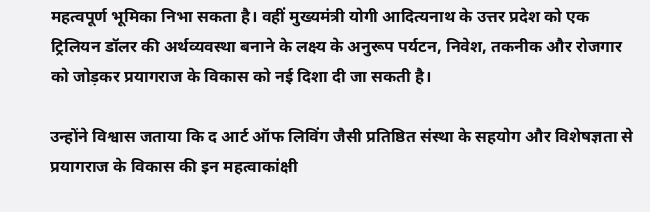महत्वपूर्ण भूमिका निभा सकता है। वहीं मुख्यमंत्री योगी आदित्यनाथ के उत्तर प्रदेश को एक ट्रिलियन डॉलर की अर्थव्यवस्था बनाने के लक्ष्य के अनुरूप पर्यटन, निवेश, तकनीक और रोजगार को जोड़कर प्रयागराज के विकास को नई दिशा दी जा सकती है।

उन्होंने विश्वास जताया कि द आर्ट ऑफ लिविंग जैसी प्रतिष्ठित संस्था के सहयोग और विशेषज्ञता से प्रयागराज के विकास की इन महत्वाकांक्षी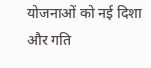योजनाओं को नई दिशा और गति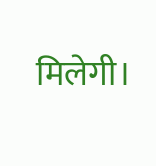मिलेगी।